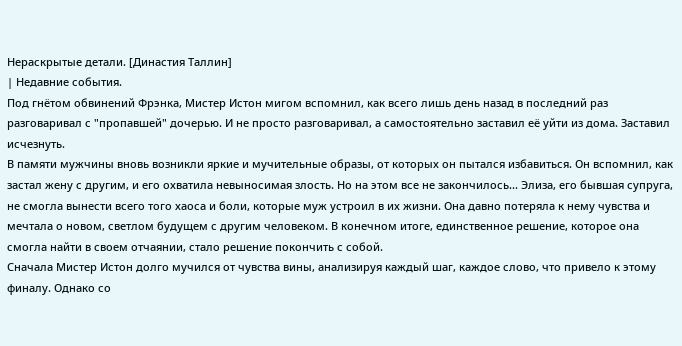Нераскрытые детали. [Династия Таллин]
| Недавние события.
Под гнётом обвинений Фрэнка, Мистер Истон мигом вспомнил, как всего лишь день назад в последний раз разговаривал с "пропавшей" дочерью. И не просто разговаривал, а самостоятельно заставил её уйти из дома. Заставил исчезнуть.
В памяти мужчины вновь возникли яркие и мучительные образы, от которых он пытался избавиться. Он вспомнил, как застал жену с другим, и его охватила невыносимая злость. Но на этом все не закончилось... Элиза, его бывшая супруга, не смогла вынести всего того хаоса и боли, которые муж устроил в их жизни. Она давно потеряла к нему чувства и мечтала о новом, светлом будущем с другим человеком. В конечном итоге, единственное решение, которое она смогла найти в своем отчаянии, стало решение покончить с собой.
Сначала Мистер Истон долго мучился от чувства вины, анализируя каждый шаг, каждое слово, что привело к этому финалу. Однако со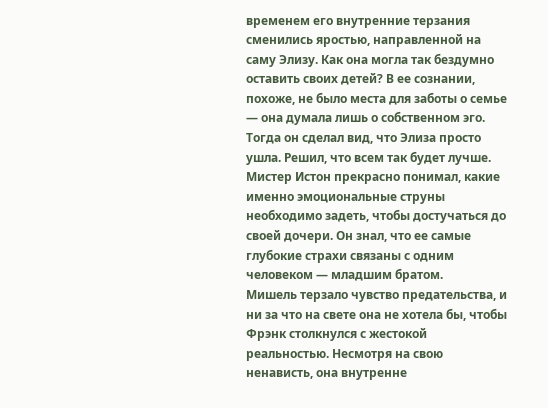временем его внутренние терзания сменились яростью, направленной на саму Элизу. Как она могла так бездумно оставить своих детей? В ее сознании, похоже, не было места для заботы о семье — она думала лишь о собственном эго.
Тогда он сделал вид, что Элиза просто ушла. Решил, что всем так будет лучше.
Мистер Истон прекрасно понимал, какие именно эмоциональные струны необходимо задеть, чтобы достучаться до своей дочери. Он знал, что ее самые глубокие страхи связаны с одним человеком — младшим братом.
Мишель терзало чувство предательства, и ни за что на свете она не хотела бы, чтобы Фрэнк столкнулся с жестокой реальностью. Несмотря на свою ненависть, она внутренне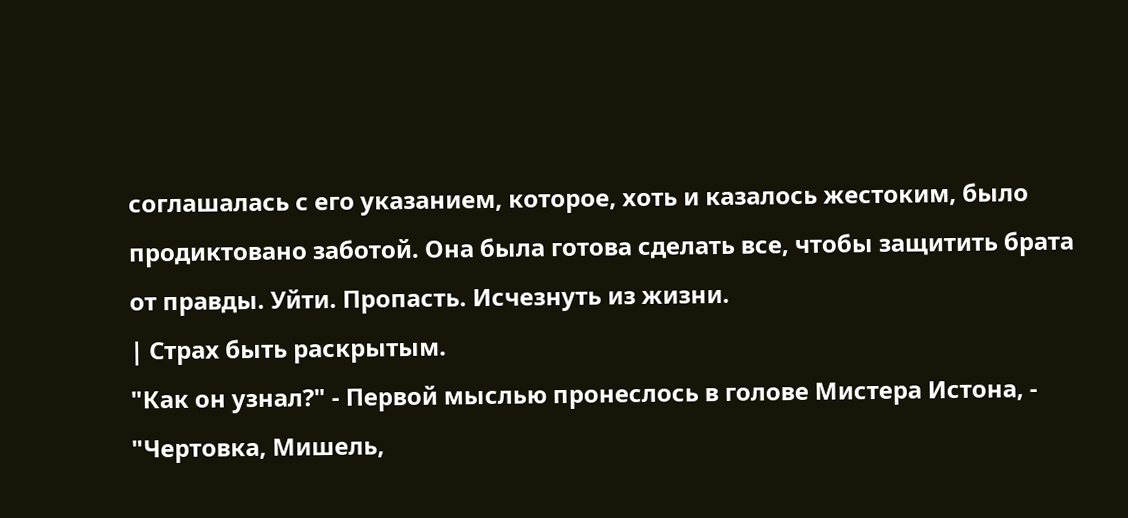соглашалась с его указанием, которое, хоть и казалось жестоким, было продиктовано заботой. Она была готова сделать все, чтобы защитить брата от правды. Уйти. Пропасть. Исчезнуть из жизни.
| Страх быть раскрытым.
"Как он узнал?" - Первой мыслью пронеслось в голове Мистера Истона, - "Чертовка, Мишель,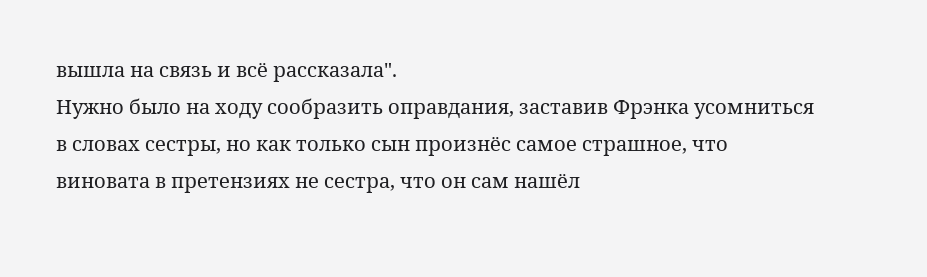вышла на связь и всё рассказала".
Нужно было на ходу сообразить оправдания, заставив Фрэнка усомниться в словах сестры, но как только сын произнёс самое страшное, что виновата в претензиях не сестра, что он сам нашёл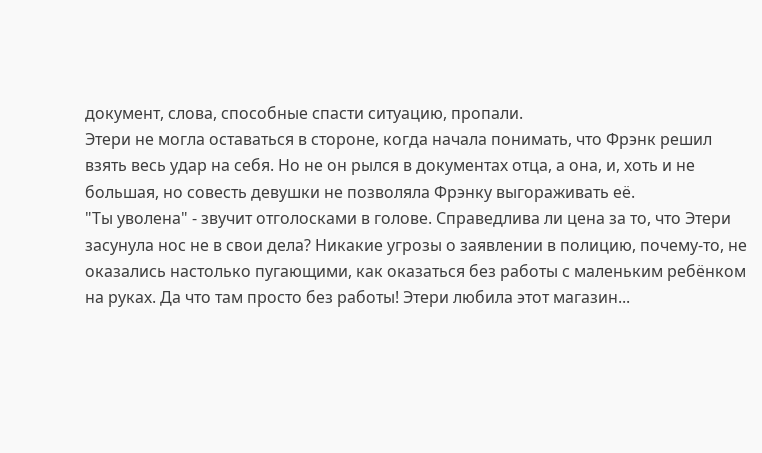документ, слова, способные спасти ситуацию, пропали.
Этери не могла оставаться в стороне, когда начала понимать, что Фрэнк решил взять весь удар на себя. Но не он рылся в документах отца, а она, и, хоть и не большая, но совесть девушки не позволяла Фрэнку выгораживать её.
"Ты уволена" - звучит отголосками в голове. Справедлива ли цена за то, что Этери засунула нос не в свои дела? Никакие угрозы о заявлении в полицию, почему-то, не оказались настолько пугающими, как оказаться без работы с маленьким ребёнком на руках. Да что там просто без работы! Этери любила этот магазин...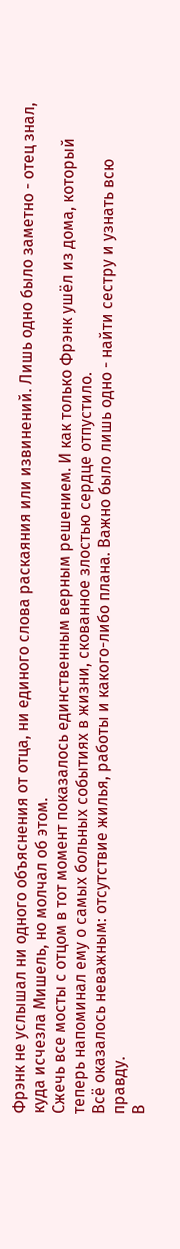Фрэнк не услышал ни одного объяснения от отца, ни единого слова раскаяния или извинений. Лишь одно было заметно - отец знал, куда исчезла Мишель, но молчал об этом.
Сжечь все мосты с отцом в тот момент показалось единственным верным решением. И как только Фрэнк ушёл из дома, который теперь напоминал ему о самых больных событиях в жизни, скованное злостью сердце отпустило.
Всё оказалось неважным: отсутствие жилья, работы и какого-либо плана. Важно было лишь одно - найти сестру и узнать всю правду.
В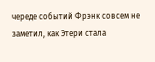череде событий Фрэнк совсем не заметил, как Этери стала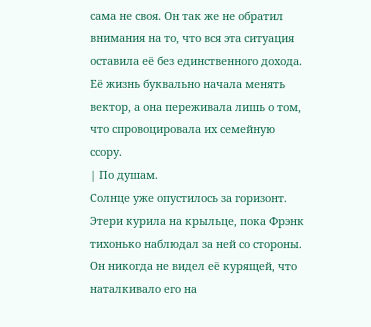сама не своя. Он так же не обратил внимания на то, что вся эта ситуация оставила её без единственного дохода. Её жизнь буквально начала менять вектор, а она переживала лишь о том, что спровоцировала их семейную ссору.
| По душам.
Солнце уже опустилось за горизонт. Этери курила на крыльце, пока Фрэнк тихонько наблюдал за ней со стороны. Он никогда не видел её курящей, что наталкивало его на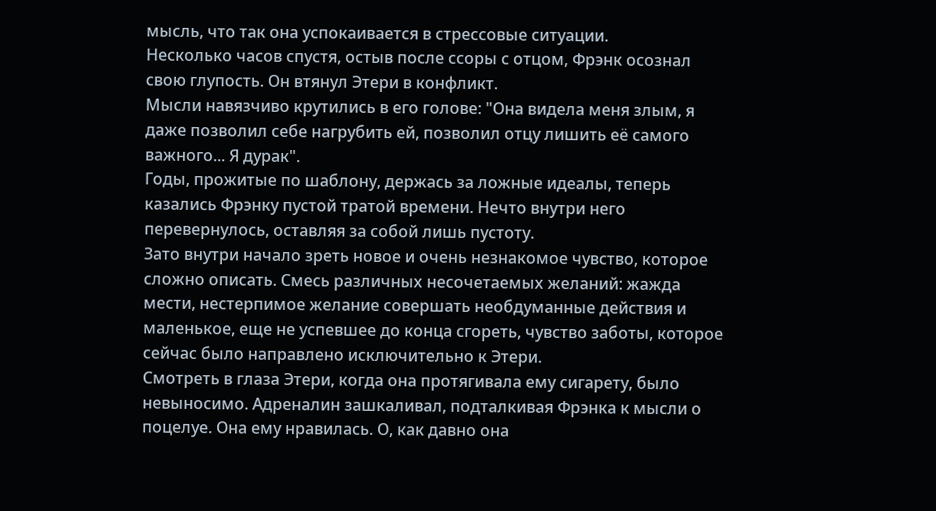мысль, что так она успокаивается в стрессовые ситуации.
Несколько часов спустя, остыв после ссоры с отцом, Фрэнк осознал свою глупость. Он втянул Этери в конфликт.
Мысли навязчиво крутились в его голове: "Она видела меня злым, я даже позволил себе нагрубить ей, позволил отцу лишить её самого важного... Я дурак".
Годы, прожитые по шаблону, держась за ложные идеалы, теперь казались Фрэнку пустой тратой времени. Нечто внутри него перевернулось, оставляя за собой лишь пустоту.
Зато внутри начало зреть новое и очень незнакомое чувство, которое сложно описать. Смесь различных несочетаемых желаний: жажда мести, нестерпимое желание совершать необдуманные действия и маленькое, еще не успевшее до конца сгореть, чувство заботы, которое сейчас было направлено исключительно к Этери.
Смотреть в глаза Этери, когда она протягивала ему сигарету, было невыносимо. Адреналин зашкаливал, подталкивая Фрэнка к мысли о поцелуе. Она ему нравилась. О, как давно она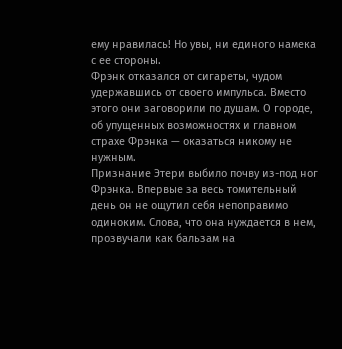ему нравилась! Но увы, ни единого намека с ее стороны.
Фрэнк отказался от сигареты, чудом удержавшись от своего импульса. Вместо этого они заговорили по душам. О городе, об упущенных возможностях и главном страхе Фрэнка — оказаться никому не нужным.
Признание Этери выбило почву из-под ног Фрэнка. Впервые за весь томительный день он не ощутил себя непоправимо одиноким. Слова, что она нуждается в нем, прозвучали как бальзам на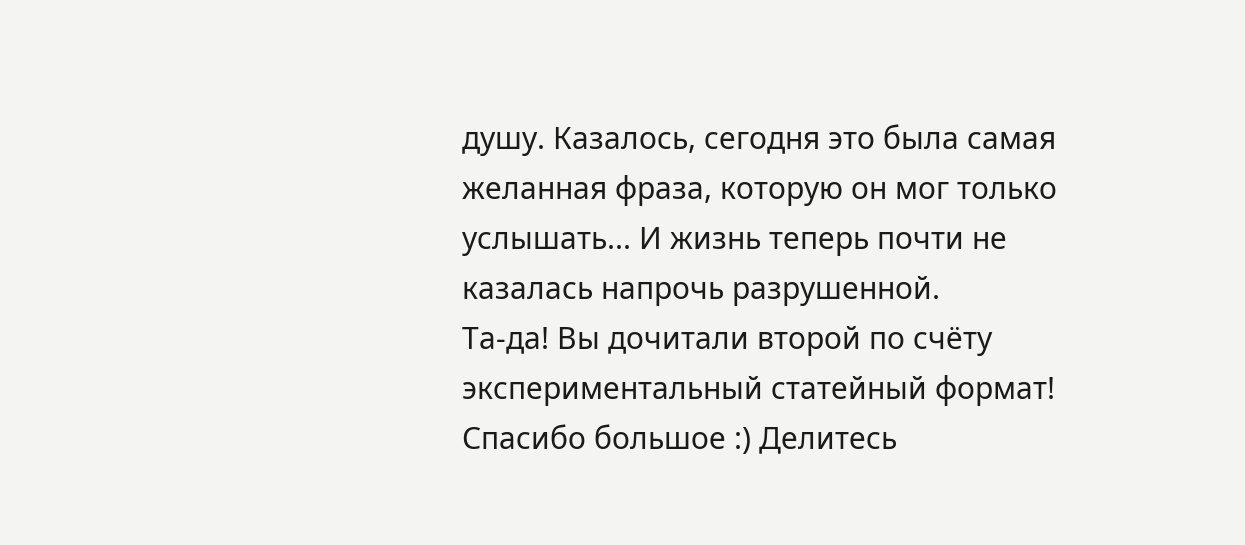душу. Казалось, сегодня это была самая желанная фраза, которую он мог только услышать... И жизнь теперь почти не казалась напрочь разрушенной.
Та-да! Вы дочитали второй по счёту экспериментальный статейный формат! Спасибо большое :) Делитесь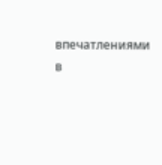впечатлениями в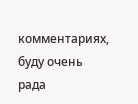комментариях, буду очень рада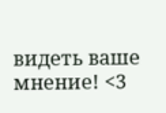видеть ваше мнение! <3